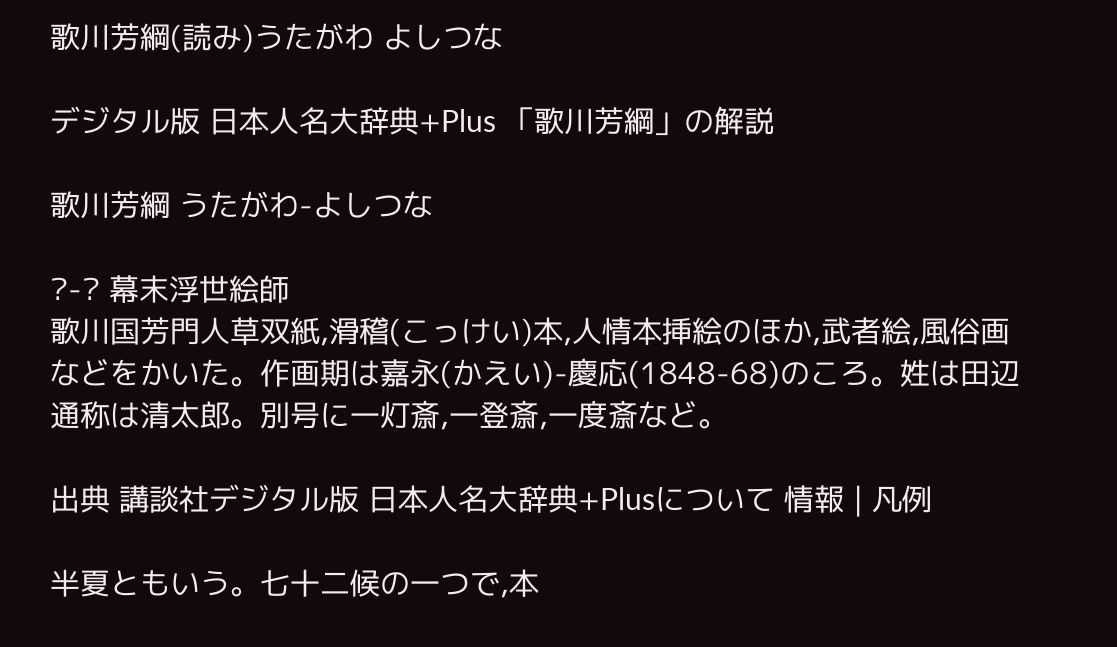歌川芳綱(読み)うたがわ よしつな

デジタル版 日本人名大辞典+Plus 「歌川芳綱」の解説

歌川芳綱 うたがわ-よしつな

?-? 幕末浮世絵師
歌川国芳門人草双紙,滑稽(こっけい)本,人情本挿絵のほか,武者絵,風俗画などをかいた。作画期は嘉永(かえい)-慶応(1848-68)のころ。姓は田辺通称は清太郎。別号に一灯斎,一登斎,一度斎など。

出典 講談社デジタル版 日本人名大辞典+Plusについて 情報 | 凡例

半夏ともいう。七十二候の一つで,本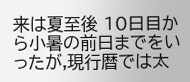来は夏至後 10日目から小暑の前日までをいったが,現行暦では太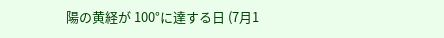陽の黄経が 100°に達する日 (7月1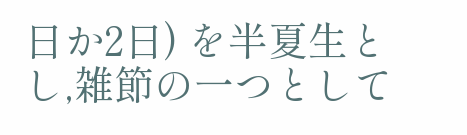日か2日) を半夏生とし,雑節の一つとして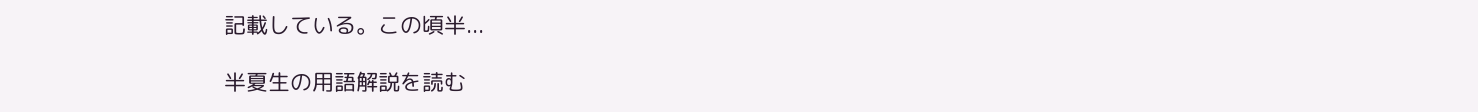記載している。この頃半...

半夏生の用語解説を読む